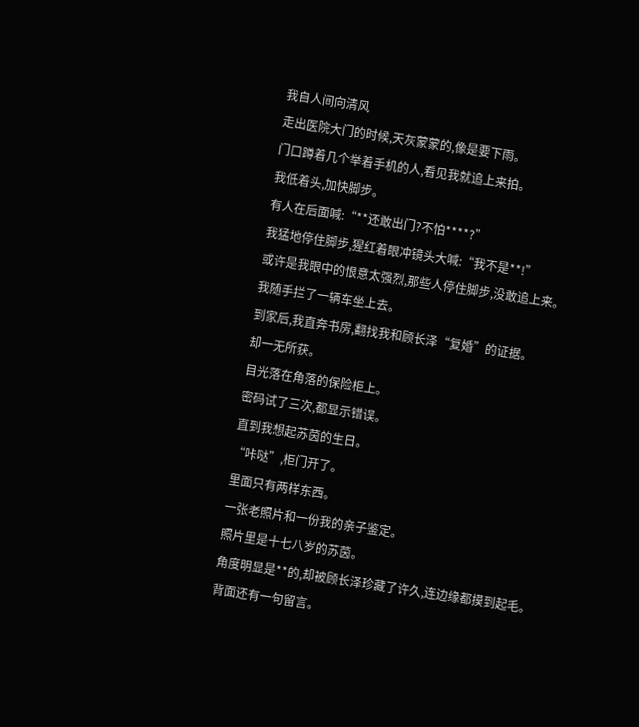我自人间向清风
走出医院大门的时候,天灰蒙蒙的,像是要下雨。
门口蹲着几个举着手机的人,看见我就追上来拍。
我低着头,加快脚步。
有人在后面喊:“**还敢出门?不怕****?”
我猛地停住脚步,猩红着眼冲镜头大喊:“我不是**!”
或许是我眼中的恨意太强烈,那些人停住脚步,没敢追上来。
我随手拦了一辆车坐上去。
到家后,我直奔书房,翻找我和顾长泽“复婚”的证据。
却一无所获。
目光落在角落的保险柜上。
密码试了三次,都显示错误。
直到我想起苏茵的生日。
“咔哒”,柜门开了。
里面只有两样东西。
一张老照片和一份我的亲子鉴定。
照片里是十七八岁的苏茵。
角度明显是**的,却被顾长泽珍藏了许久,连边缘都摸到起毛。
背面还有一句留言。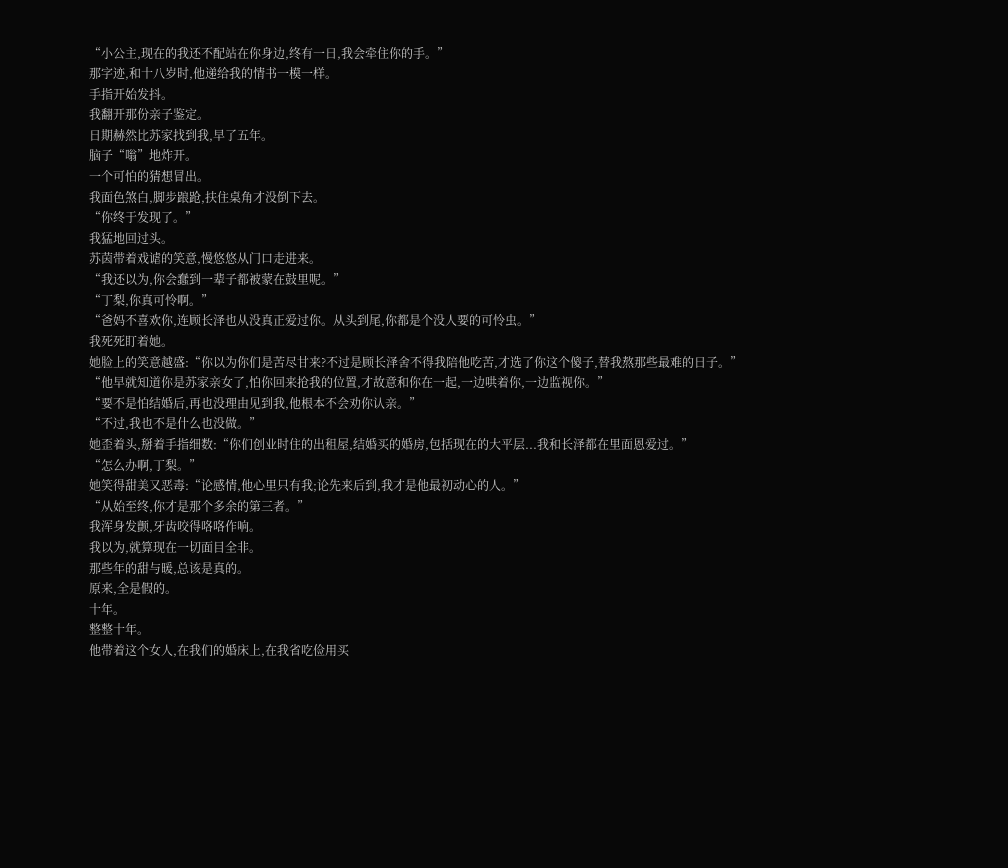“小公主,现在的我还不配站在你身边,终有一日,我会牵住你的手。”
那字迹,和十八岁时,他递给我的情书一模一样。
手指开始发抖。
我翻开那份亲子鉴定。
日期赫然比苏家找到我,早了五年。
脑子“嗡”地炸开。
一个可怕的猜想冒出。
我面色煞白,脚步踉跄,扶住桌角才没倒下去。
“你终于发现了。”
我猛地回过头。
苏茵带着戏谑的笑意,慢悠悠从门口走进来。
“我还以为,你会蠢到一辈子都被蒙在鼓里呢。”
“丁梨,你真可怜啊。”
“爸妈不喜欢你,连顾长泽也从没真正爱过你。从头到尾,你都是个没人要的可怜虫。”
我死死盯着她。
她脸上的笑意越盛:“你以为你们是苦尽甘来?不过是顾长泽舍不得我陪他吃苦,才选了你这个傻子,替我熬那些最难的日子。”
“他早就知道你是苏家亲女了,怕你回来抢我的位置,才故意和你在一起,一边哄着你,一边监视你。”
“要不是怕结婚后,再也没理由见到我,他根本不会劝你认亲。”
“不过,我也不是什么也没做。”
她歪着头,掰着手指细数:“你们创业时住的出租屋,结婚买的婚房,包括现在的大平层...我和长泽都在里面恩爱过。”
“怎么办啊,丁梨。”
她笑得甜美又恶毒:“论感情,他心里只有我;论先来后到,我才是他最初动心的人。”
“从始至终,你才是那个多余的第三者。”
我浑身发颤,牙齿咬得咯咯作响。
我以为,就算现在一切面目全非。
那些年的甜与暖,总该是真的。
原来,全是假的。
十年。
整整十年。
他带着这个女人,在我们的婚床上,在我省吃俭用买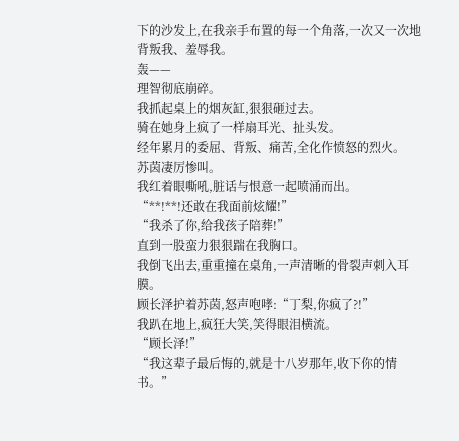下的沙发上,在我亲手布置的每一个角落,一次又一次地背叛我、羞辱我。
轰——
理智彻底崩碎。
我抓起桌上的烟灰缸,狠狠砸过去。
骑在她身上疯了一样扇耳光、扯头发。
经年累月的委屈、背叛、痛苦,全化作愤怒的烈火。
苏茵凄厉惨叫。
我红着眼嘶吼,脏话与恨意一起喷涌而出。
“**!**!还敢在我面前炫耀!”
“我杀了你,给我孩子陪葬!”
直到一股蛮力狠狠踹在我胸口。
我倒飞出去,重重撞在桌角,一声清晰的骨裂声刺入耳膜。
顾长泽护着苏茵,怒声咆哮:“丁梨,你疯了?!”
我趴在地上,疯狂大笑,笑得眼泪横流。
“顾长泽!”
“我这辈子最后悔的,就是十八岁那年,收下你的情书。”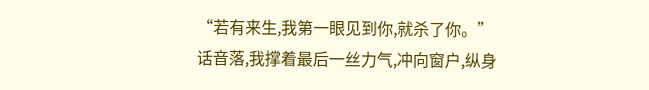“若有来生,我第一眼见到你,就杀了你。”
话音落,我撑着最后一丝力气,冲向窗户,纵身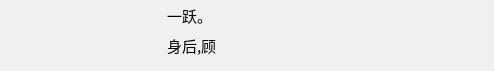一跃。
身后,顾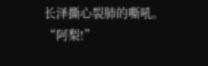长泽撕心裂肺的嘶吼。
“阿梨!”